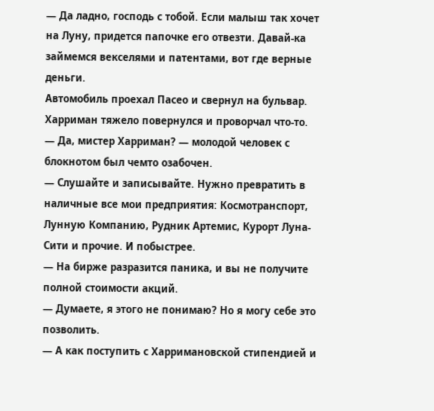— Да ладно, господь с тобой. Если малыш так хочет на Луну, придется папочке его отвезти. Давай-ка займемся векселями и патентами, вот где верные деньги.
Автомобиль проехал Пасео и свернул на бульвар. Харриман тяжело повернулся и проворчал что-то.
— Да, мистер Харриман? — молодой человек с блокнотом был чемто озабочен.
— Слушайте и записывайте. Нужно превратить в наличные все мои предприятия: Космотранспорт, Лунную Компанию, Рудник Артемис, Курорт Луна-Сити и прочие. И побыстрее.
— На бирже разразится паника, и вы не получите полной стоимости акций.
— Думаете, я этого не понимаю? Но я могу себе это позволить.
— А как поступить с Харримановской стипендией и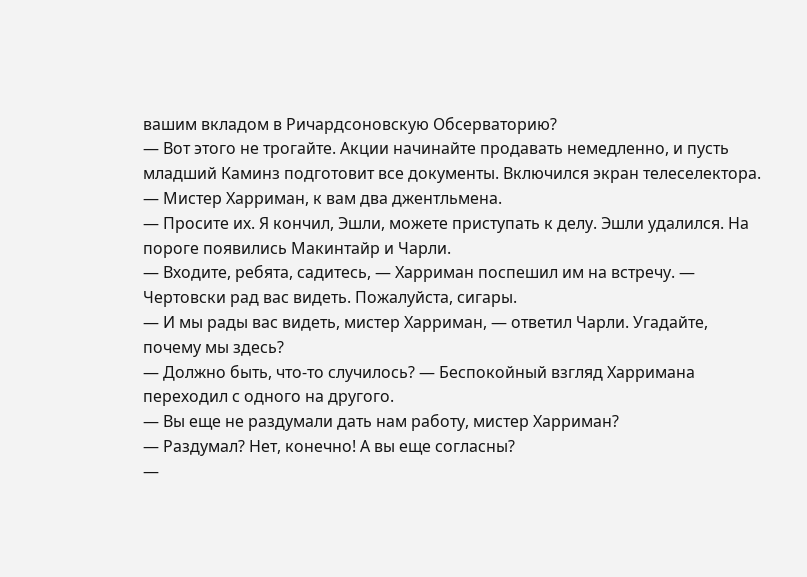вашим вкладом в Ричардсоновскую Обсерваторию?
— Вот этого не трогайте. Акции начинайте продавать немедленно, и пусть младший Каминз подготовит все документы. Включился экран телеселектора.
— Мистер Харриман, к вам два джентльмена.
— Просите их. Я кончил, Эшли, можете приступать к делу. Эшли удалился. На пороге появились Макинтайр и Чарли.
— Входите, ребята, садитесь, — Харриман поспешил им на встречу. — Чертовски рад вас видеть. Пожалуйста, сигары.
— И мы рады вас видеть, мистер Харриман, — ответил Чарли. Угадайте, почему мы здесь?
— Должно быть, что-то случилось? — Беспокойный взгляд Харримана переходил с одного на другого.
— Вы еще не раздумали дать нам работу, мистер Харриман?
— Раздумал? Нет, конечно! А вы еще согласны?
—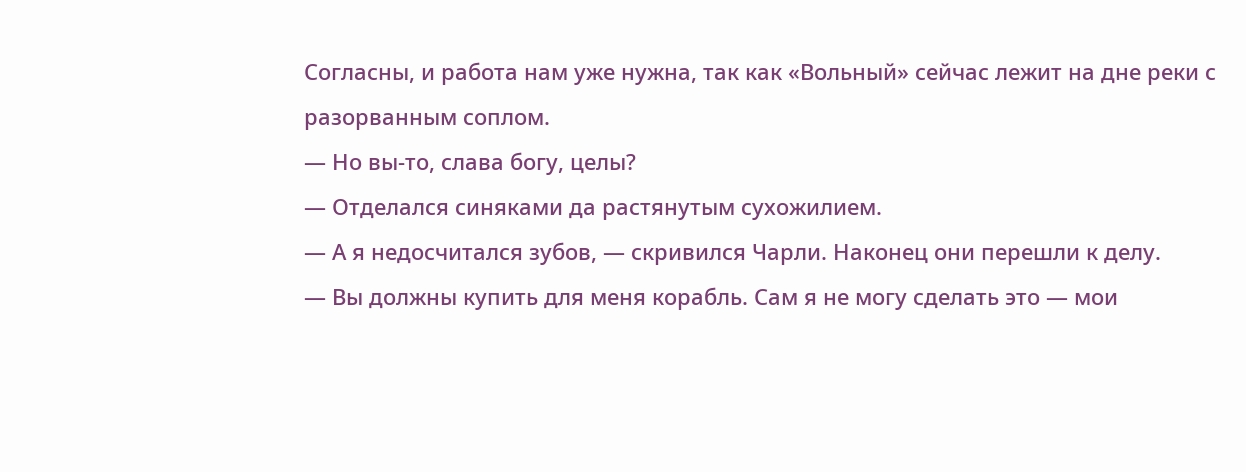Согласны, и работа нам уже нужна, так как «Вольный» сейчас лежит на дне реки с разорванным соплом.
— Но вы-то, слава богу, целы?
— Отделался синяками да растянутым сухожилием.
— А я недосчитался зубов, — скривился Чарли. Наконец они перешли к делу.
— Вы должны купить для меня корабль. Сам я не могу сделать это — мои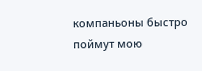компаньоны быстро поймут мою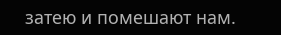затею и помешают нам.